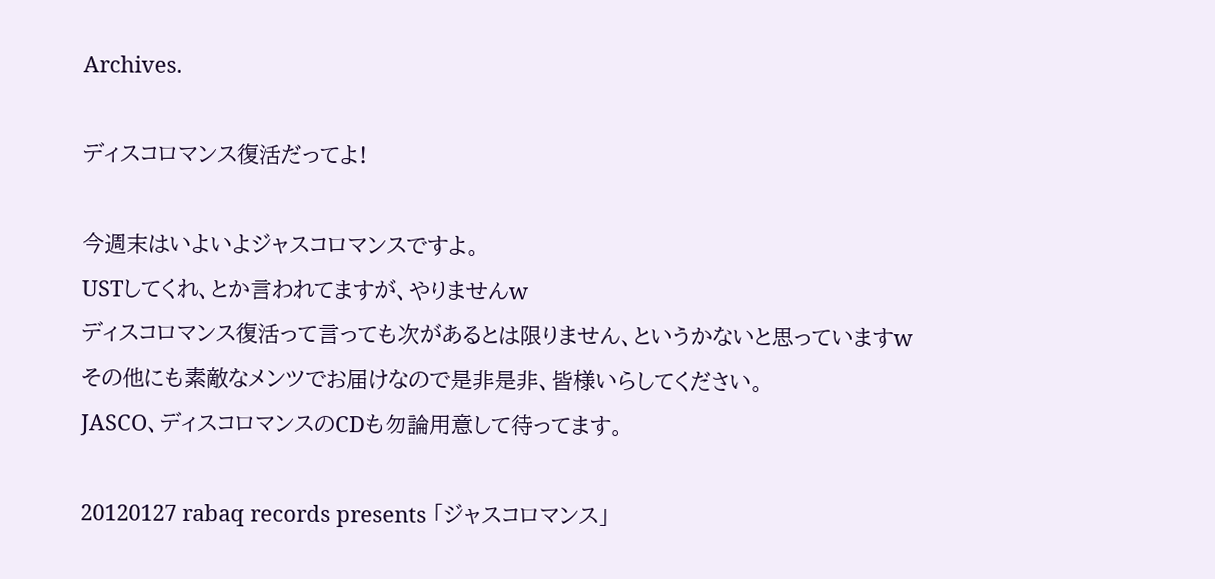Archives.

ディスコロマンス復活だってよ!

今週末はいよいよジャスコロマンスですよ。
USTしてくれ、とか言われてますが、やりませんw
ディスコロマンス復活って言っても次があるとは限りません、というかないと思っていますw
その他にも素敵なメンツでお届けなので是非是非、皆様いらしてください。
JASCO、ディスコロマンスのCDも勿論用意して待ってます。

20120127 rabaq records presents 「ジャスコロマンス」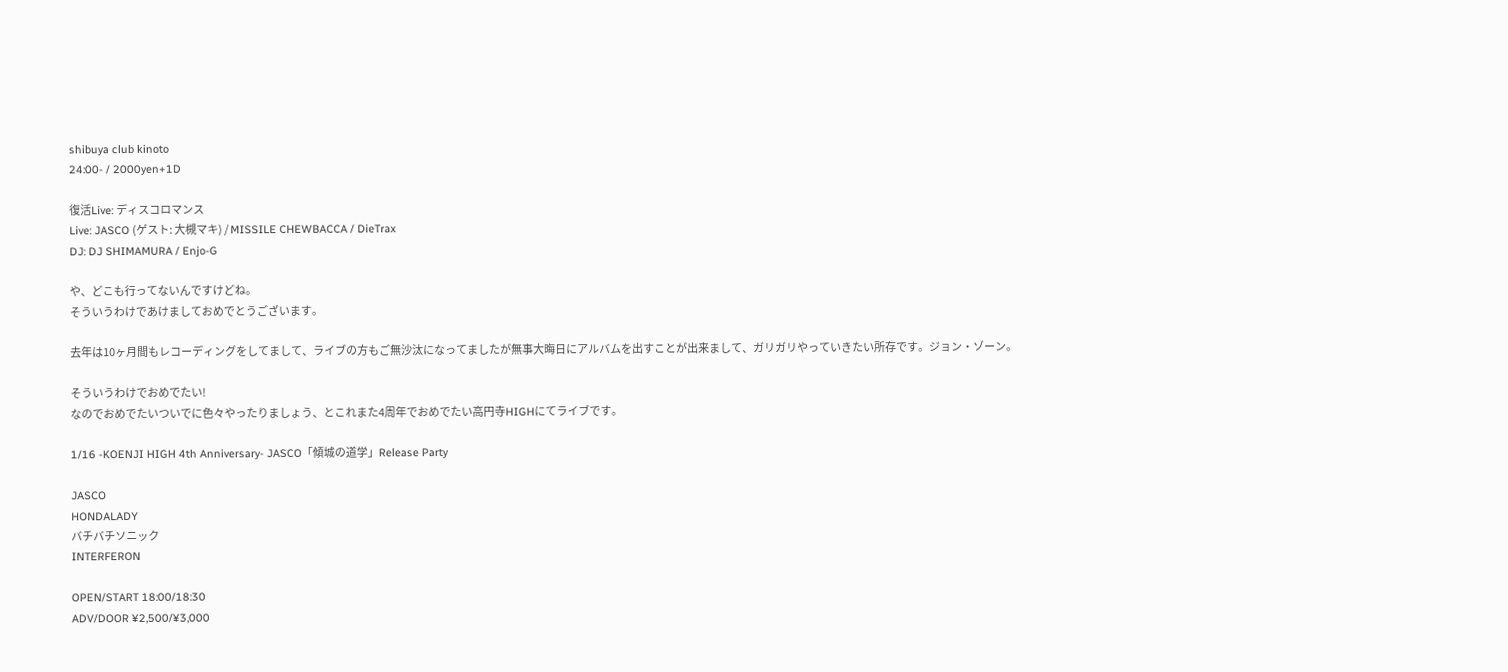shibuya club kinoto
24:00- / 2000yen+1D

復活Live: ディスコロマンス
Live: JASCO (ゲスト: 大槻マキ) / MISSILE CHEWBACCA / DieTrax
DJ: DJ SHIMAMURA / Enjo-G

や、どこも行ってないんですけどね。
そういうわけであけましておめでとうございます。

去年は10ヶ月間もレコーディングをしてまして、ライブの方もご無沙汰になってましたが無事大晦日にアルバムを出すことが出来まして、ガリガリやっていきたい所存です。ジョン・ゾーン。

そういうわけでおめでたい!
なのでおめでたいついでに色々やったりましょう、とこれまた4周年でおめでたい高円寺HIGHにてライブです。

1/16 -KOENJI HIGH 4th Anniversary- JASCO「傾城の道学」Release Party

JASCO
HONDALADY
バチバチソニック
INTERFERON

OPEN/START 18:00/18:30
ADV/DOOR ¥2,500/¥3,000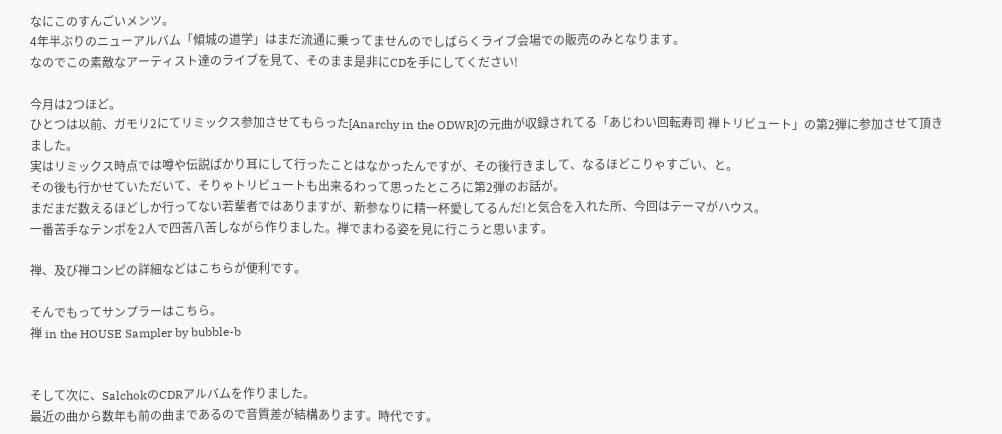なにこのすんごいメンツ。
4年半ぶりのニューアルバム「傾城の道学」はまだ流通に乗ってませんのでしばらくライブ会場での販売のみとなります。
なのでこの素敵なアーティスト達のライブを見て、そのまま是非にCDを手にしてください!

今月は2つほど。
ひとつは以前、ガモリ2にてリミックス参加させてもらった[Anarchy in the ODWR]の元曲が収録されてる「あじわい回転寿司 禅トリビュート」の第2弾に参加させて頂きました。
実はリミックス時点では噂や伝説ばかり耳にして行ったことはなかったんですが、その後行きまして、なるほどこりゃすごい、と。
その後も行かせていただいて、そりゃトリビュートも出来るわって思ったところに第2弾のお話が。
まだまだ数えるほどしか行ってない若輩者ではありますが、新参なりに精一杯愛してるんだ!と気合を入れた所、今回はテーマがハウス。
一番苦手なテンポを2人で四苦八苦しながら作りました。禅でまわる姿を見に行こうと思います。

禅、及び禅コンピの詳細などはこちらが便利です。

そんでもってサンプラーはこちら。
禅 in the HOUSE Sampler by bubble-b


そして次に、SalchokのCDRアルバムを作りました。
最近の曲から数年も前の曲まであるので音質差が結構あります。時代です。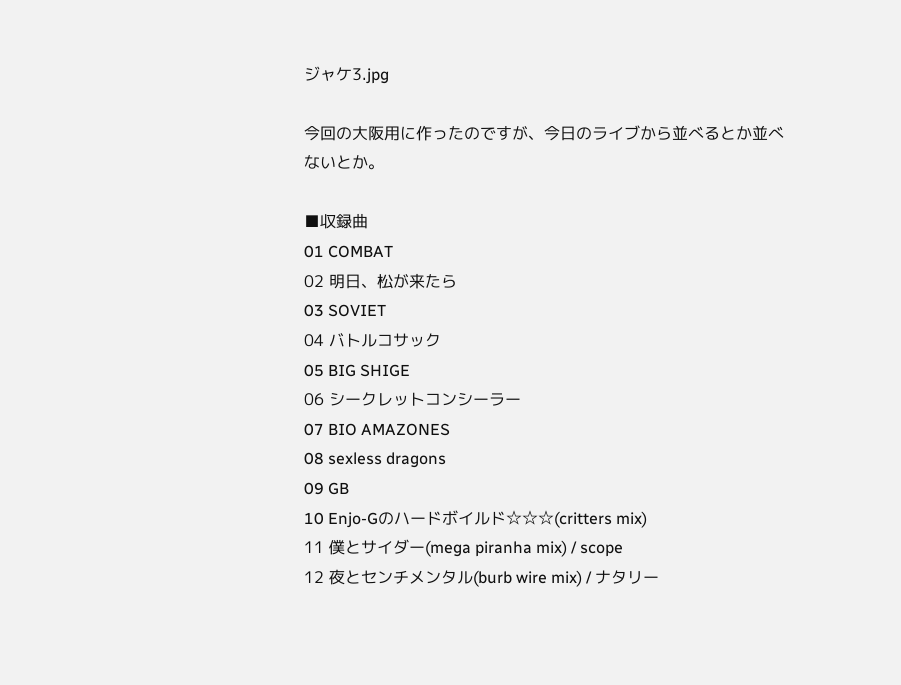ジャケ3.jpg

今回の大阪用に作ったのですが、今日のライブから並べるとか並べないとか。

■収録曲
01 COMBAT
02 明日、松が来たら
03 SOVIET
04 バトルコサック
05 BIG SHIGE
06 シークレットコンシーラー
07 BIO AMAZONES
08 sexless dragons
09 GB
10 Enjo-Gのハードボイルド☆☆☆(critters mix)
11 僕とサイダー(mega piranha mix) / scope
12 夜とセンチメンタル(burb wire mix) / ナタリー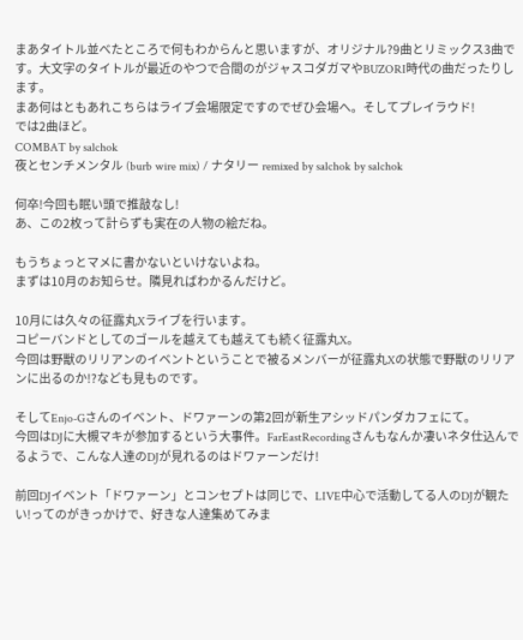まあタイトル並べたところで何もわからんと思いますが、オリジナル?9曲とリミックス3曲です。大文字のタイトルが最近のやつで合間のがジャスコダガマやBUZORI時代の曲だったりします。
まあ何はともあれこちらはライブ会場限定ですのでぜひ会場へ。そしてプレイラウド!
では2曲ほど。
COMBAT by salchok
夜とセンチメンタル (burb wire mix) / ナタリー remixed by salchok by salchok

何卒!今回も眠い頭で推敲なし!
あ、この2枚って計らずも実在の人物の絵だね。

もうちょっとマメに書かないといけないよね。
まずは10月のお知らせ。隣見ればわかるんだけど。

10月には久々の征露丸Xライブを行います。
コピーバンドとしてのゴールを越えても越えても続く征露丸X。
今回は野獣のリリアンのイベントということで被るメンバーが征露丸Xの状態で野獣のリリアンに出るのか!?なども見ものです。

そしてEnjo-Gさんのイベント、ドワァーンの第2回が新生アシッドパンダカフェにて。
今回はDJに大槻マキが参加するという大事件。FarEastRecordingさんもなんか凄いネタ仕込んでるようで、こんな人達のDJが見れるのはドワァーンだけ!

前回DJイベント「ドワァーン」とコンセプトは同じで、LIVE中心で活動してる人のDJが観たい!ってのがきっかけで、好きな人達集めてみま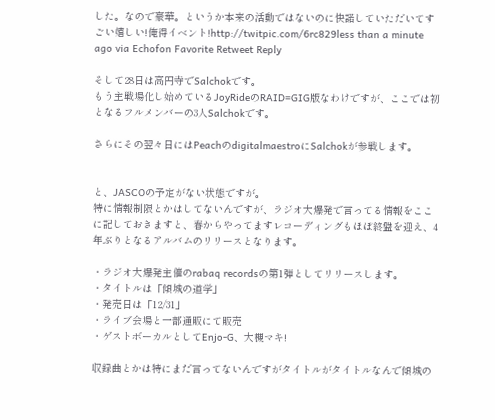した。なので豪華。というか本来の活動ではないのに快諾していただいてすごい嬉しい!俺得イベント!http://twitpic.com/6rc829less than a minute ago via Echofon Favorite Retweet Reply

そして28日は高円寺でSalchokです。
もう主戦場化し始めているJoyRideのRAID=GIG版なわけですが、ここでは初となるフルメンバーの3人Salchokです。

さらにその翌々日にはPeachのdigitalmaestroにSalchokが参戦します。


と、JASCOの予定がない状態ですが。
特に情報制限とかはしてないんですが、ラジオ大爆発で言ってる情報をここに記しておきますと、春からやってますレコーディングもほぼ終盤を迎え、4年ぶりとなるアルバムのリリースとなります。

・ラジオ大爆発主催のrabaq recordsの第1弾としてリリースします。
・タイトルは「傾城の道学」
・発売日は「12/31」
・ライブ会場と一部通販にて販売
・ゲストボーカルとしてEnjo-G、大槻マキ!

収録曲とかは特にまだ言ってないんですがタイトルがタイトルなんで傾城の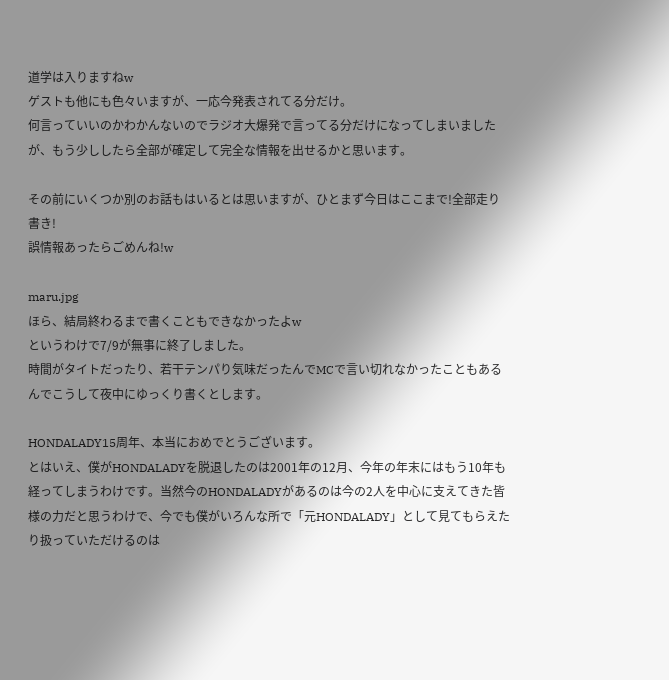道学は入りますねw
ゲストも他にも色々いますが、一応今発表されてる分だけ。
何言っていいのかわかんないのでラジオ大爆発で言ってる分だけになってしまいましたが、もう少ししたら全部が確定して完全な情報を出せるかと思います。

その前にいくつか別のお話もはいるとは思いますが、ひとまず今日はここまで!全部走り書き!
誤情報あったらごめんね!w

maru.jpg
ほら、結局終わるまで書くこともできなかったよw
というわけで7/9が無事に終了しました。
時間がタイトだったり、若干テンパり気味だったんでMCで言い切れなかったこともあるんでこうして夜中にゆっくり書くとします。

HONDALADY15周年、本当におめでとうございます。
とはいえ、僕がHONDALADYを脱退したのは2001年の12月、今年の年末にはもう10年も経ってしまうわけです。当然今のHONDALADYがあるのは今の2人を中心に支えてきた皆様の力だと思うわけで、今でも僕がいろんな所で「元HONDALADY」として見てもらえたり扱っていただけるのは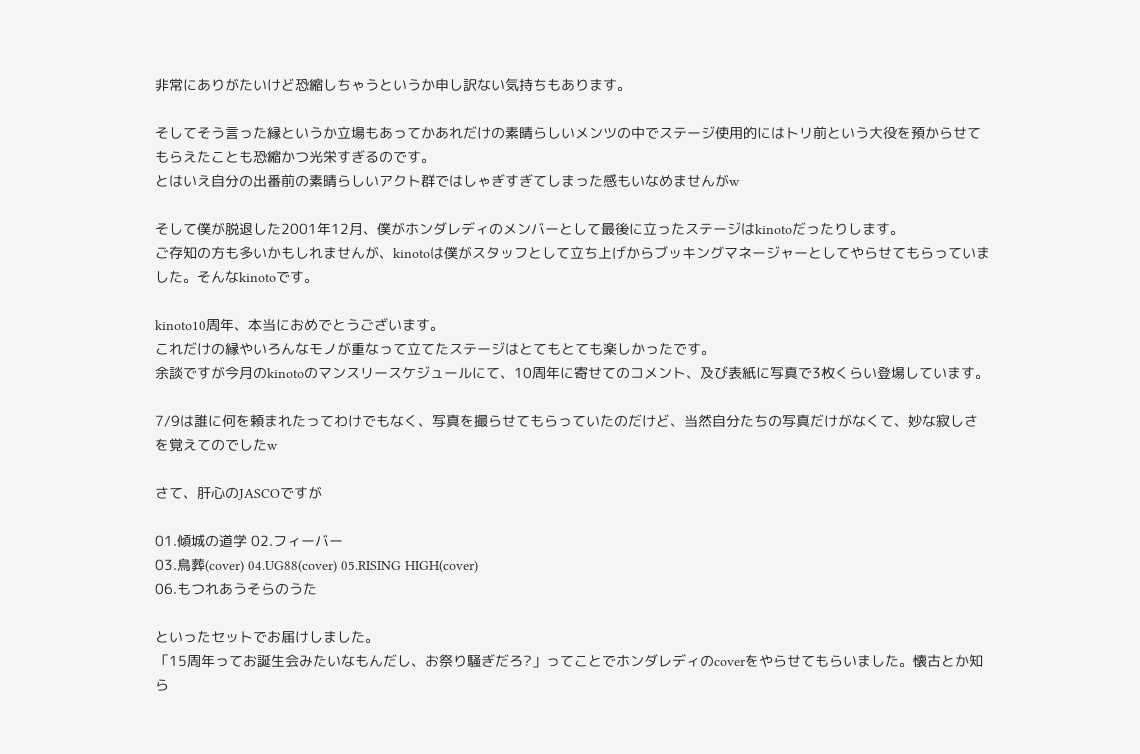非常にありがたいけど恐縮しちゃうというか申し訳ない気持ちもあります。

そしてそう言った縁というか立場もあってかあれだけの素晴らしいメンツの中でステージ使用的にはトリ前という大役を預からせてもらえたことも恐縮かつ光栄すぎるのです。
とはいえ自分の出番前の素晴らしいアクト群ではしゃぎすぎてしまった感もいなめませんがw

そして僕が脱退した2001年12月、僕がホンダレディのメンバーとして最後に立ったステージはkinotoだったりします。
ご存知の方も多いかもしれませんが、kinotoは僕がスタッフとして立ち上げからブッキングマネージャーとしてやらせてもらっていました。そんなkinotoです。

kinoto10周年、本当におめでとうございます。
これだけの縁やいろんなモノが重なって立てたステージはとてもとても楽しかったです。
余談ですが今月のkinotoのマンスリースケジュールにて、10周年に寄せてのコメント、及び表紙に写真で3枚くらい登場しています。

7/9は誰に何を頼まれたってわけでもなく、写真を撮らせてもらっていたのだけど、当然自分たちの写真だけがなくて、妙な寂しさを覚えてのでしたw

さて、肝心のJASCOですが

01.傾城の道学 02.フィーバー
03.鳥葬(cover) 04.UG88(cover) 05.RISING HIGH(cover)
06.もつれあうそらのうた

といったセットでお届けしました。
「15周年ってお誕生会みたいなもんだし、お祭り騒ぎだろ?」ってことでホンダレディのcoverをやらせてもらいました。懐古とか知ら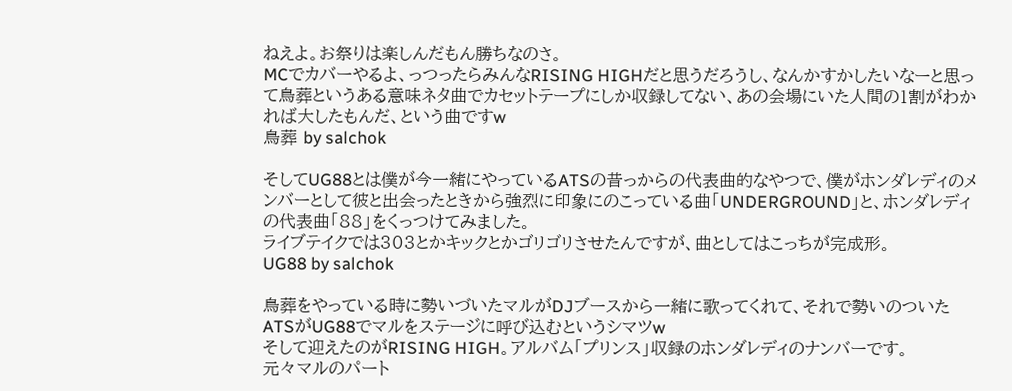ねえよ。お祭りは楽しんだもん勝ちなのさ。
MCでカバーやるよ、っつったらみんなRISING HIGHだと思うだろうし、なんかすかしたいなーと思って鳥葬というある意味ネタ曲でカセットテープにしか収録してない、あの会場にいた人間の1割がわかれば大したもんだ、という曲ですw
鳥葬 by salchok

そしてUG88とは僕が今一緒にやっているATSの昔っからの代表曲的なやつで、僕がホンダレディのメンバーとして彼と出会ったときから強烈に印象にのこっている曲「UNDERGROUND」と、ホンダレディの代表曲「88」をくっつけてみました。
ライブテイクでは303とかキックとかゴリゴリさせたんですが、曲としてはこっちが完成形。
UG88 by salchok

鳥葬をやっている時に勢いづいたマルがDJブースから一緒に歌ってくれて、それで勢いのついたATSがUG88でマルをステージに呼び込むというシマツw
そして迎えたのがRISING HIGH。アルバム「プリンス」収録のホンダレディのナンバーです。
元々マルのパート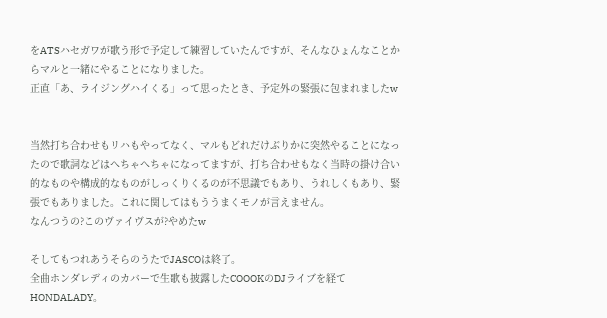をATSハセガワが歌う形で予定して練習していたんですが、そんなひょんなことからマルと一緒にやることになりました。
正直「あ、ライジングハイくる」って思ったとき、予定外の緊張に包まれましたw


当然打ち合わせもリハもやってなく、マルもどれだけぶりかに突然やることになったので歌詞などはへちゃへちゃになってますが、打ち合わせもなく当時の掛け合い的なものや構成的なものがしっくりくるのが不思議でもあり、うれしくもあり、緊張でもありました。これに関してはもううまくモノが言えません。
なんつうの?このヴァイヴスが?やめたw

そしてもつれあうそらのうたでJASCOは終了。
全曲ホンダレディのカバーで生歌も披露したCOOOKのDJライブを経てHONDALADY。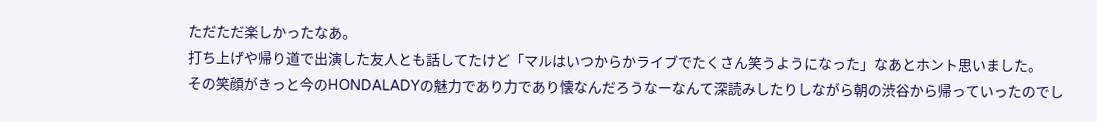ただただ楽しかったなあ。
打ち上げや帰り道で出演した友人とも話してたけど「マルはいつからかライブでたくさん笑うようになった」なあとホント思いました。
その笑顔がきっと今のHONDALADYの魅力であり力であり懐なんだろうなーなんて深読みしたりしながら朝の渋谷から帰っていったのでし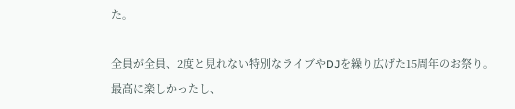た。

全員が全員、2度と見れない特別なライブやDJを繰り広げた15周年のお祭り。
最高に楽しかったし、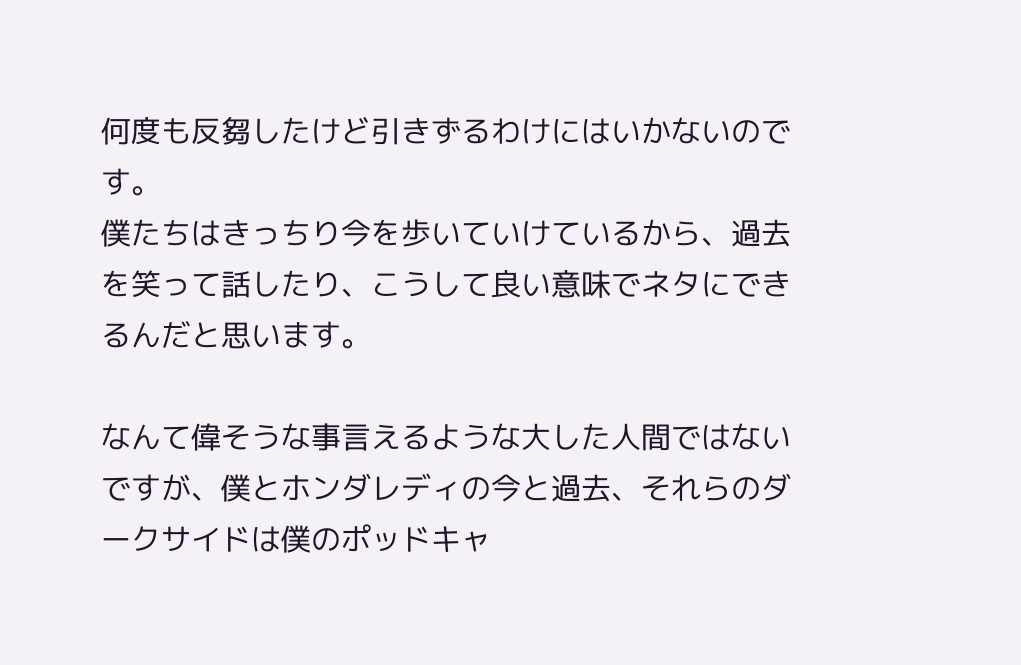何度も反芻したけど引きずるわけにはいかないのです。
僕たちはきっちり今を歩いていけているから、過去を笑って話したり、こうして良い意味でネタにできるんだと思います。

なんて偉そうな事言えるような大した人間ではないですが、僕とホンダレディの今と過去、それらのダークサイドは僕のポッドキャ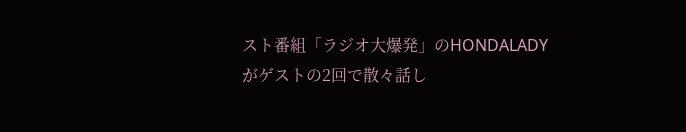スト番組「ラジオ大爆発」のHONDALADYがゲストの2回で散々話し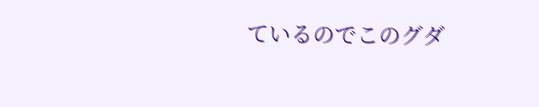ているのでこのグダ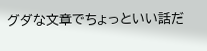グダな文章でちょっといい話だ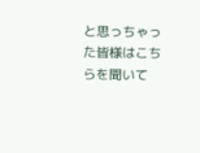と思っちゃった皆様はこちらを聞いて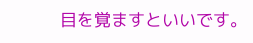目を覚ますといいです。